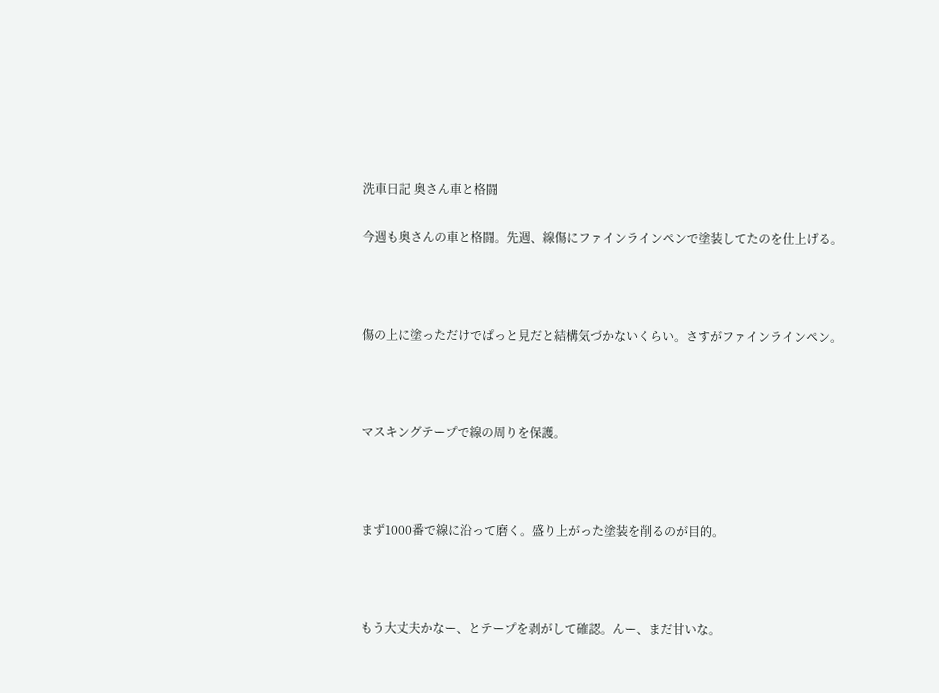洗車日記 奥さん車と格闘

今週も奥さんの車と格闘。先週、線傷にファインラインペンで塗装してたのを仕上げる。



傷の上に塗っただけでぱっと見だと結構気づかないくらい。さすがファインラインペン。



マスキングテープで線の周りを保護。



まず1000番で線に沿って磨く。盛り上がった塗装を削るのが目的。



もう大丈夫かなー、とテープを剥がして確認。んー、まだ甘いな。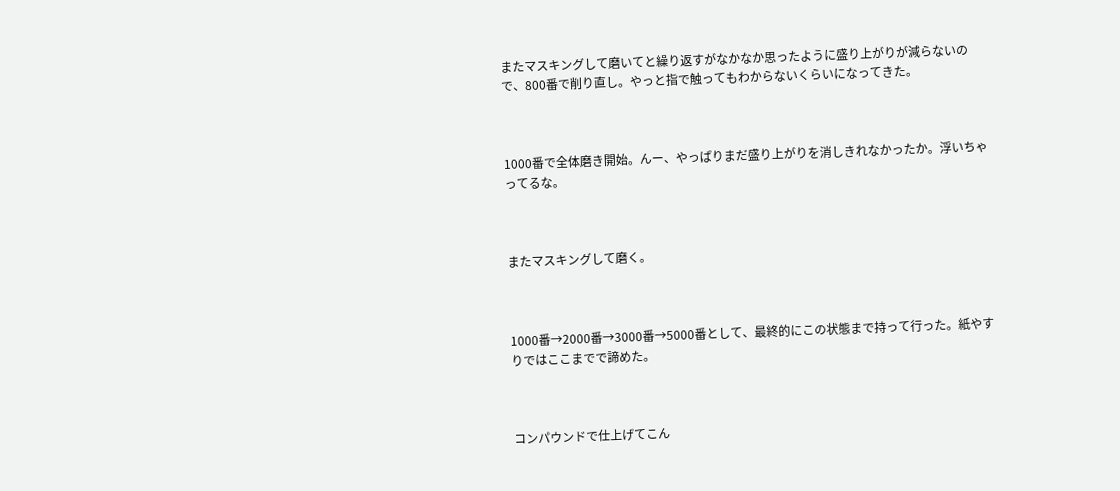またマスキングして磨いてと繰り返すがなかなか思ったように盛り上がりが減らないので、800番で削り直し。やっと指で触ってもわからないくらいになってきた。



1000番で全体磨き開始。んー、やっぱりまだ盛り上がりを消しきれなかったか。浮いちゃってるな。



またマスキングして磨く。



1000番→2000番→3000番→5000番として、最終的にこの状態まで持って行った。紙やすりではここまでで諦めた。



コンパウンドで仕上げてこん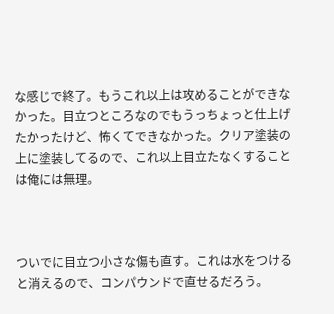な感じで終了。もうこれ以上は攻めることができなかった。目立つところなのでもうっちょっと仕上げたかったけど、怖くてできなかった。クリア塗装の上に塗装してるので、これ以上目立たなくすることは俺には無理。



ついでに目立つ小さな傷も直す。これは水をつけると消えるので、コンパウンドで直せるだろう。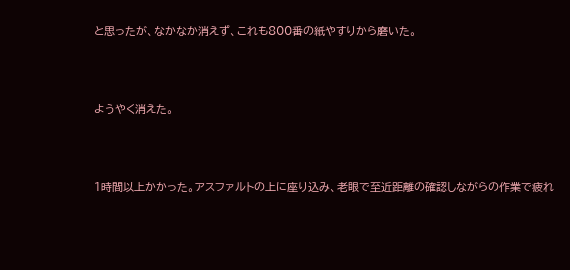と思ったが、なかなか消えず、これも800番の紙やすりから磨いた。



ようやく消えた。



1時間以上かかった。アスファルトの上に座り込み、老眼で至近距離の確認しながらの作業で疲れ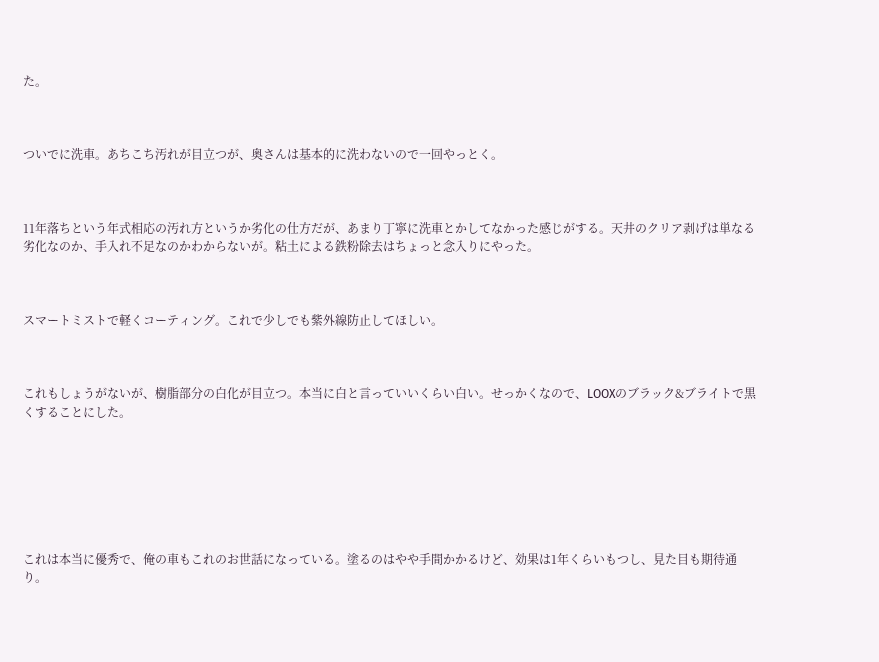た。



ついでに洗車。あちこち汚れが目立つが、奥さんは基本的に洗わないので一回やっとく。



11年落ちという年式相応の汚れ方というか劣化の仕方だが、あまり丁寧に洗車とかしてなかった感じがする。天井のクリア剥げは単なる劣化なのか、手入れ不足なのかわからないが。粘土による鉄粉除去はちょっと念入りにやった。



スマートミストで軽くコーティング。これで少しでも紫外線防止してほしい。



これもしょうがないが、樹脂部分の白化が目立つ。本当に白と言っていいくらい白い。せっかくなので、LOOXのブラック&ブライトで黒くすることにした。







これは本当に優秀で、俺の車もこれのお世話になっている。塗るのはやや手間かかるけど、効果は1年くらいもつし、見た目も期待通り。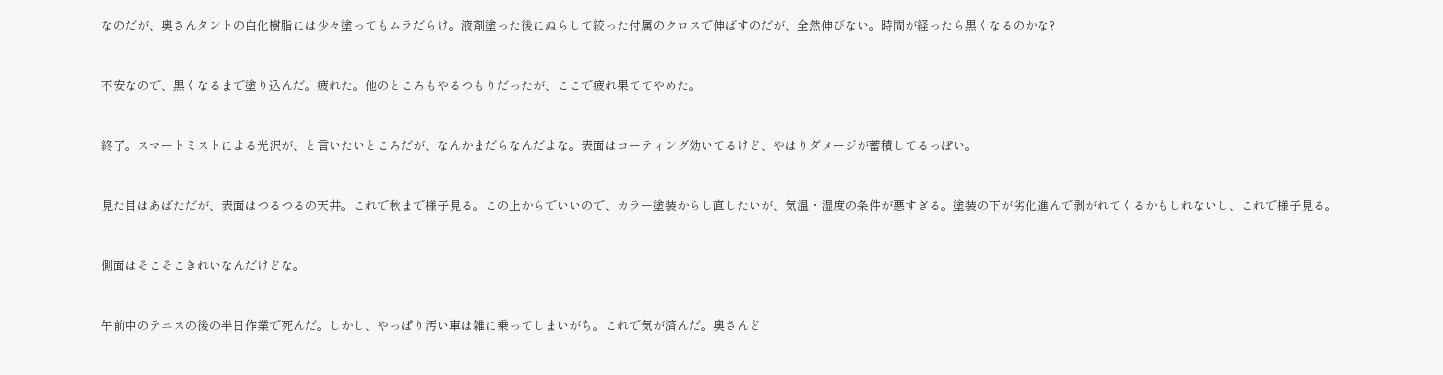なのだが、奥さんタントの白化樹脂には少々塗ってもムラだらけ。液剤塗った後にぬらして絞った付属のクロスで伸ばすのだが、全然伸びない。時間が経ったら黒くなるのかな?



不安なので、黒くなるまで塗り込んだ。疲れた。他のところもやるつもりだったが、ここで疲れ果ててやめた。



終了。スマートミストによる光沢が、と言いたいところだが、なんかまだらなんだよな。表面はコーティング効いてるけど、やはりダメージが蓄積してるっぽい。



見た目はあばただが、表面はつるつるの天井。これで秋まで様子見る。この上からでいいので、カラー塗装からし直したいが、気温・湿度の条件が悪すぎる。塗装の下が劣化進んで剥がれてくるかもしれないし、これで様子見る。



側面はそこそこきれいなんだけどな。



午前中のテニスの後の半日作業で死んだ。しかし、やっぱり汚い車は雑に乗ってしまいがち。これで気が済んだ。奥さんど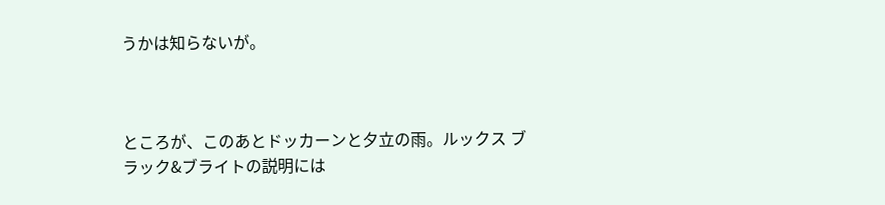うかは知らないが。



ところが、このあとドッカーンと夕立の雨。ルックス ブラック&ブライトの説明には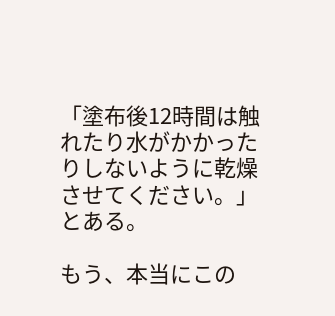「塗布後12時間は触れたり水がかかったりしないように乾燥させてください。」とある。

もう、本当にこの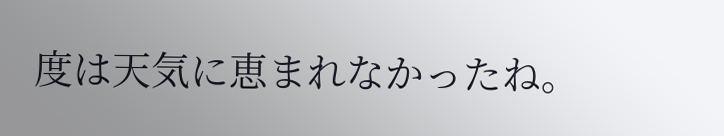度は天気に恵まれなかったね。